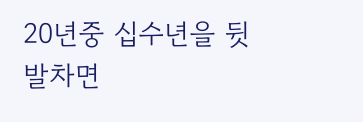20년중 십수년을 뒷발차면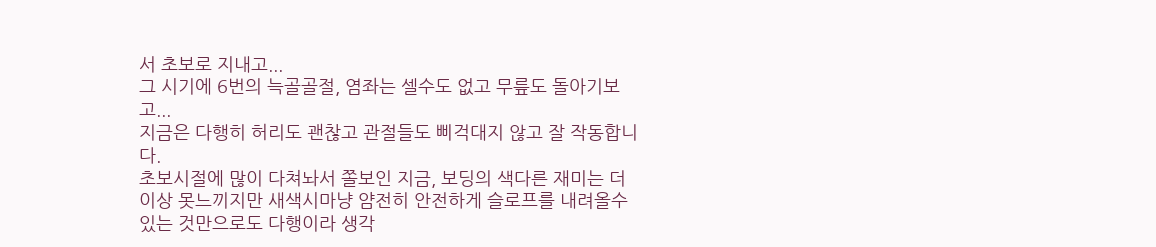서 초보로 지내고...
그 시기에 6번의 늑골골절, 염좌는 셀수도 없고 무릎도 돌아기보고...
지금은 다행히 허리도 괜찮고 관절들도 삐걱대지 않고 잘 작동합니다.
초보시절에 많이 다쳐놔서 쫄보인 지금, 보딩의 색다른 재미는 더 이상 못느끼지만 새색시마냥 얌전히 안전하게 슬로프를 내려올수 있는 것만으로도 다행이라 생각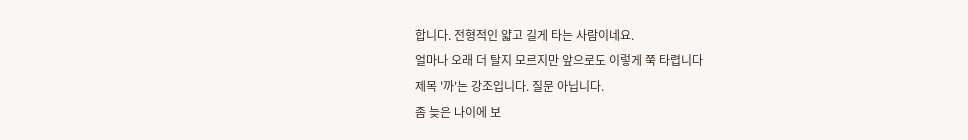합니다. 전형적인 얇고 길게 타는 사람이네요.
얼마나 오래 더 탈지 모르지만 앞으로도 이렇게 쭉 타렵니다
제목 '까'는 강조입니다. 질문 아닙니다.
좀 늦은 나이에 보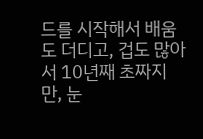드를 시작해서 배움도 더디고, 겁도 많아서 10년째 초짜지만, 눈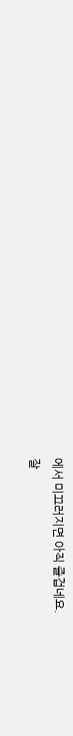에서 미끄러지면 아직 즐겁네요.
잘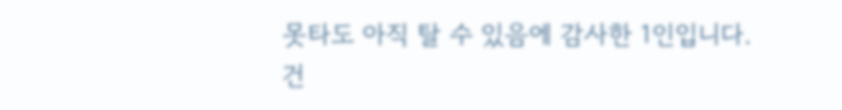못타도 아직 탈 수 있음에 감사한 1인입니다.
건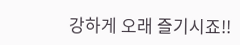강하게 오래 즐기시죠!!